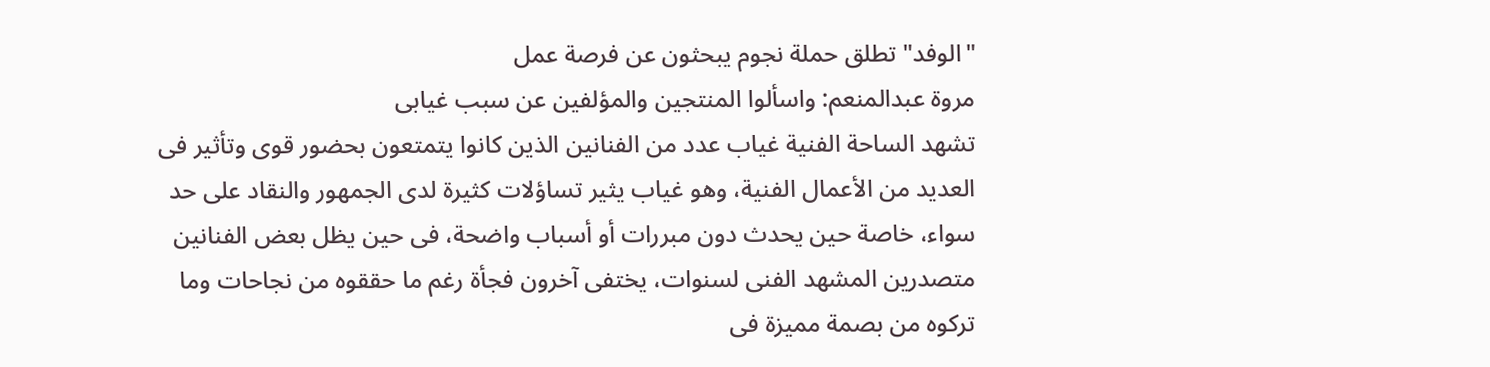"الوفد" تطلق حملة نجوم يبحثون عن فرصة عمل
مروة عبدالمنعم: واسألوا المنتجين والمؤلفين عن سبب غيابى
تشهد الساحة الفنية غياب عدد من الفنانين الذين كانوا يتمتعون بحضور قوى وتأثير فى العديد من الأعمال الفنية، وهو غياب يثير تساؤلات كثيرة لدى الجمهور والنقاد على حد سواء، خاصة حين يحدث دون مبررات أو أسباب واضحة، فى حين يظل بعض الفنانين متصدرين المشهد الفنى لسنوات، يختفى آخرون فجأة رغم ما حققوه من نجاحات وما تركوه من بصمة مميزة فى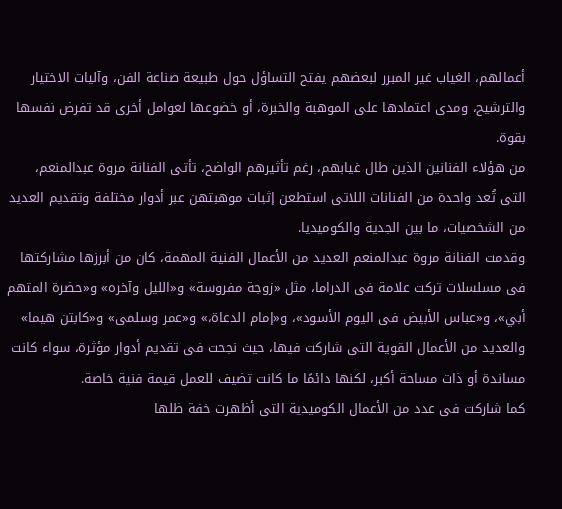أعمالهم، الغياب غير المبرر لبعضهم يفتح التساؤل حول طبيعة صناعة الفن، وآليات الاختيار والترشيح، ومدى اعتمادها على الموهبة والخبرة، أو خضوعها لعوامل أخرى قد تفرض نفسها بقوة.
من هؤلاء الفنانين الذين طال غيابهم، رغم تأثيرهم الواضح، تأتى الفنانة مروة عبدالمنعم، التى تُعد واحدة من الفنانات اللاتى استطعن إثبات موهبتهن عبر أدوار مختلفة وتقديم العديد من الشخصيات، ما بين الجدية والكوميديا.
وقدمت الفنانة مروة عبدالمنعم العديد من الأعمال الفنية المهمة، كان من أبرزها مشاركتها فى مسلسلات تركت علامة فى الدراما، مثل «زوجة مفروسة» و«الليل وآخره» و«حضرة المتهم أبي»، و«عباس الأبيض فى اليوم الأسود»، و«إمام الدعاة،» و«عمر وسلمى» و«كابتن هيما» والعديد من الأعمال القوية التى شاركت فيها، حيث نجحت فى تقديم أدوار مؤثرة، سواء كانت مساندة أو ذات مساحة أكبر، لكنها دائمًا ما كانت تضيف للعمل قيمة فنية خاصة.
كما شاركت فى عدد من الأعمال الكوميدية التى أظهرت خفة ظلها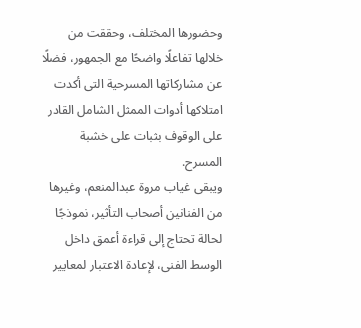وحضورها المختلف، وحققت من خلالها تفاعلًا واضحًا مع الجمهور، فضلًا عن مشاركاتها المسرحية التى أكدت امتلاكها أدوات الممثل الشامل القادر على الوقوف بثبات على خشبة المسرح.
ويبقى غياب مروة عبدالمنعم، وغيرها من الفنانين أصحاب التأثير، نموذجًا لحالة تحتاج إلى قراءة أعمق داخل الوسط الفنى، لإعادة الاعتبار لمعايير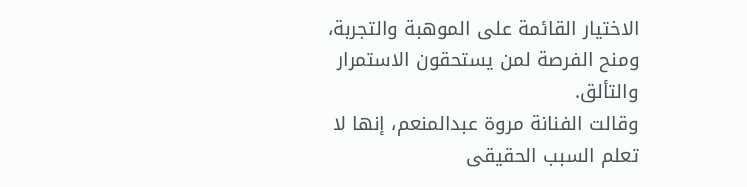الاختيار القائمة على الموهبة والتجربة، ومنح الفرصة لمن يستحقون الاستمرار والتألق.
وقالت الفنانة مروة عبدالمنعم، إنها لا تعلم السبب الحقيقى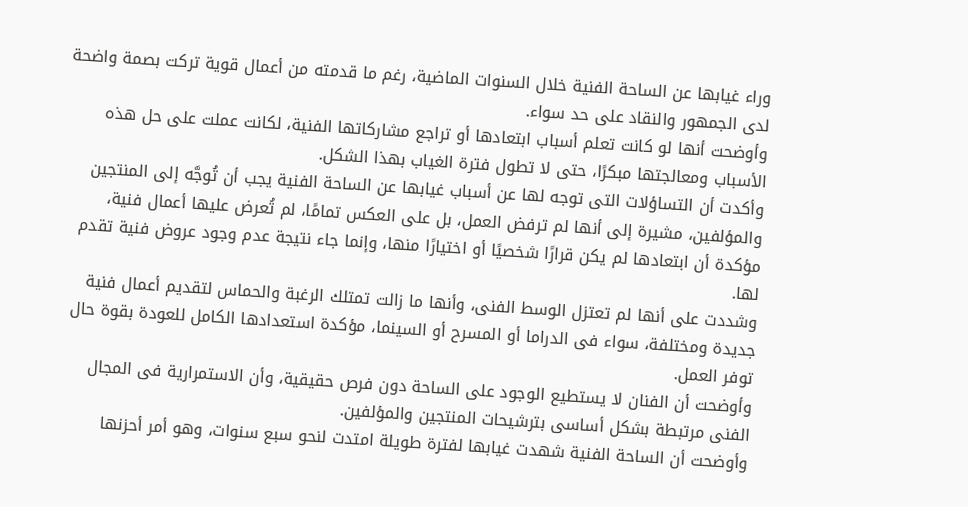وراء غيابها عن الساحة الفنية خلال السنوات الماضية، رغم ما قدمته من أعمال قوية تركت بصمة واضحة لدى الجمهور والنقاد على حد سواء.
وأوضحت أنها لو كانت تعلم أسباب ابتعادها أو تراجع مشاركاتها الفنية، لكانت عملت على حل هذه الأسباب ومعالجتها مبكرًا، حتى لا تطول فترة الغياب بهذا الشكل.
وأكدت أن التساؤلات التى توجه لها عن أسباب غيابها عن الساحة الفنية يجب أن تُوجَّه إلى المنتجين والمؤلفين، مشيرة إلى أنها لم ترفض العمل، بل على العكس تمامًا، لم تُعرض عليها أعمال فنية، مؤكدة أن ابتعادها لم يكن قرارًا شخصيًا أو اختيارًا منها، وإنما جاء نتيجة عدم وجود عروض فنية تقدم لها.
وشددت على أنها لم تعتزل الوسط الفنى، وأنها ما زالت تمتلك الرغبة والحماس لتقديم أعمال فنية جديدة ومختلفة، سواء فى الدراما أو المسرح أو السينما، مؤكدة استعدادها الكامل للعودة بقوة حال توفر العمل.
وأوضحت أن الفنان لا يستطيع الوجود على الساحة دون فرص حقيقية، وأن الاستمرارية فى المجال الفنى مرتبطة بشكل أساسى بترشيحات المنتجين والمؤلفين.
وأوضحت أن الساحة الفنية شهدت غيابها لفترة طويلة امتدت لنحو سبع سنوات، وهو أمر أحزنها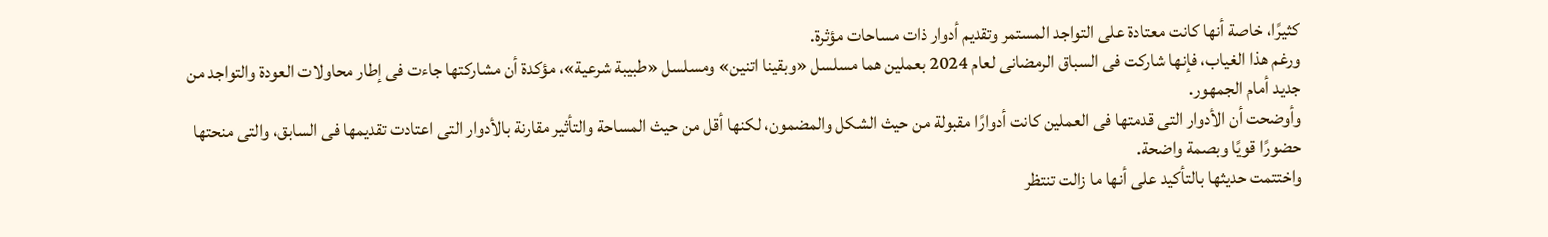كثيرًا، خاصة أنها كانت معتادة على التواجد المستمر وتقديم أدوار ذات مساحات مؤثرة.
ورغم هذا الغياب، فإنها شاركت فى السباق الرمضانى لعام 2024 بعملين هما مسلسل «وبقينا اتنين» ومسلسل «طبيبة شرعية»، مؤكدة أن مشاركتها جاءت فى إطار محاولات العودة والتواجد من جديد أمام الجمهور.
وأوضحت أن الأدوار التى قدمتها فى العملين كانت أدوارًا مقبولة من حيث الشكل والمضمون، لكنها أقل من حيث المساحة والتأثير مقارنة بالأدوار التى اعتادت تقديمها فى السابق، والتى منحتها حضورًا قويًا وبصمة واضحة.
واختتمت حديثها بالتأكيد على أنها ما زالت تنتظر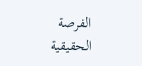الفرصة الحقيقية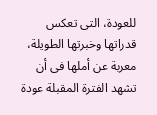للعودة، التى تعكس قدراتها وخبرتها الطويلة، معربة عن أملها فى أن تشهد الفترة المقبلة عودة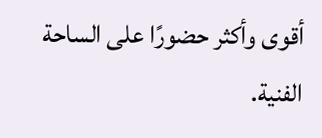أقوى وأكثر حضورًا على الساحة الفنية.